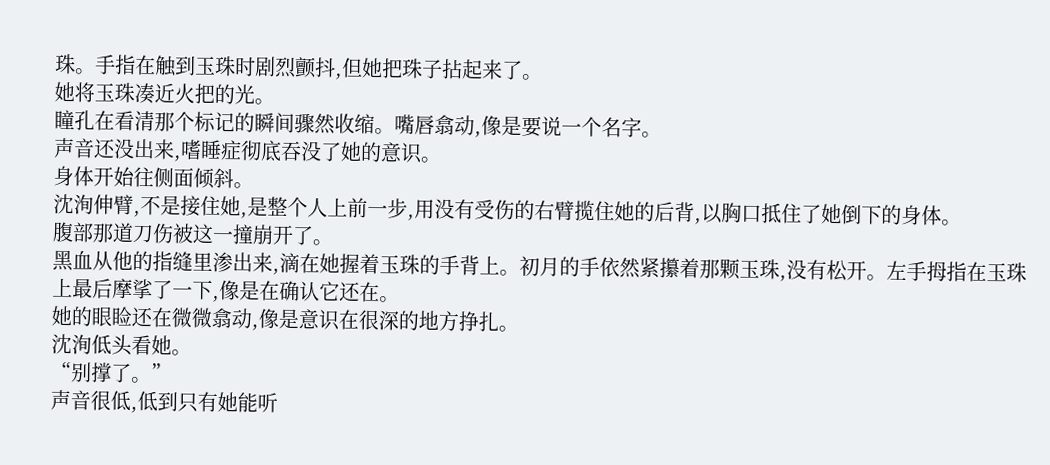珠。手指在触到玉珠时剧烈颤抖,但她把珠子拈起来了。
她将玉珠凑近火把的光。
瞳孔在看清那个标记的瞬间骤然收缩。嘴唇翕动,像是要说一个名字。
声音还没出来,嗜睡症彻底吞没了她的意识。
身体开始往侧面倾斜。
沈洵伸臂,不是接住她,是整个人上前一步,用没有受伤的右臂揽住她的后背,以胸口抵住了她倒下的身体。
腹部那道刀伤被这一撞崩开了。
黑血从他的指缝里渗出来,滴在她握着玉珠的手背上。初月的手依然紧攥着那颗玉珠,没有松开。左手拇指在玉珠上最后摩挲了一下,像是在确认它还在。
她的眼睑还在微微翕动,像是意识在很深的地方挣扎。
沈洵低头看她。
“别撑了。”
声音很低,低到只有她能听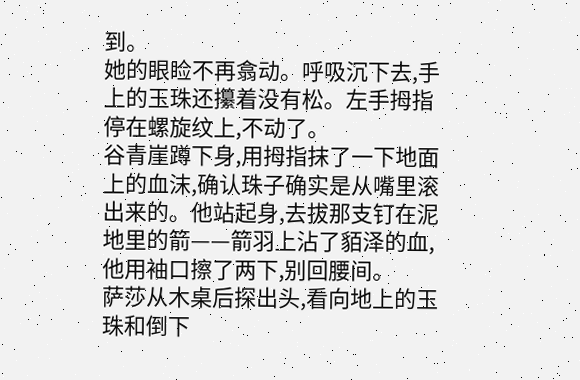到。
她的眼睑不再翕动。呼吸沉下去,手上的玉珠还攥着没有松。左手拇指停在螺旋纹上,不动了。
谷青崖蹲下身,用拇指抹了一下地面上的血沫,确认珠子确实是从嘴里滚出来的。他站起身,去拔那支钉在泥地里的箭——箭羽上沾了貊泽的血,他用袖口擦了两下,别回腰间。
萨莎从木桌后探出头,看向地上的玉珠和倒下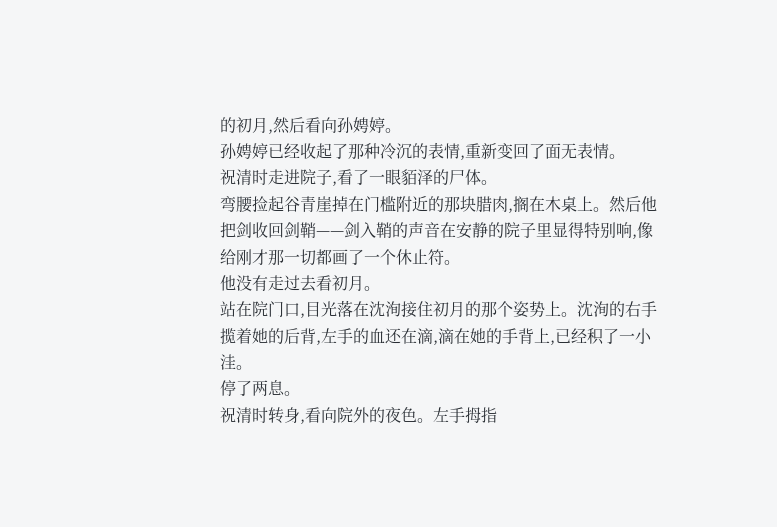的初月,然后看向孙娉婷。
孙娉婷已经收起了那种冷沉的表情,重新变回了面无表情。
祝清时走进院子,看了一眼貊泽的尸体。
弯腰捡起谷青崖掉在门槛附近的那块腊肉,搁在木桌上。然后他把剑收回剑鞘——剑入鞘的声音在安静的院子里显得特别响,像给刚才那一切都画了一个休止符。
他没有走过去看初月。
站在院门口,目光落在沈洵接住初月的那个姿势上。沈洵的右手揽着她的后背,左手的血还在滴,滴在她的手背上,已经积了一小洼。
停了两息。
祝清时转身,看向院外的夜色。左手拇指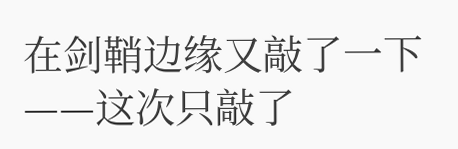在剑鞘边缘又敲了一下——这次只敲了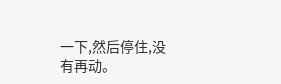一下,然后停住,没有再动。